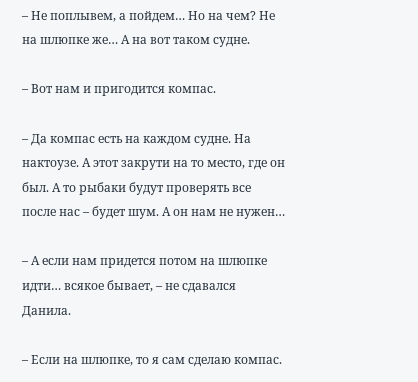– Не поплывем, а пойдем… Но на чем? Не на шлюпке же… А на вот таком судне.

– Вот нам и пригодится компас.

– Да компас есть на каждом судне. На нактоузе. А этот закрути на то место, где он был. А то рыбаки будут проверять все после нас – будет шум. А он нам не нужен…

– А если нам придется потом на шлюпке идти… всякое бывает, – не сдавался Данила.

– Если на шлюпке, то я сам сделаю компас.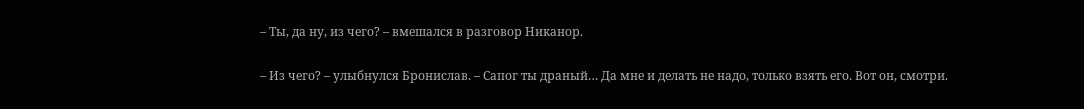– Ты, да ну, из чего? – вмешался в разговор Никанор.

– Из чего? – улыбнулся Бронислав. – Сапог ты драный… Да мне и делать не надо, только взять его. Вот он, смотри.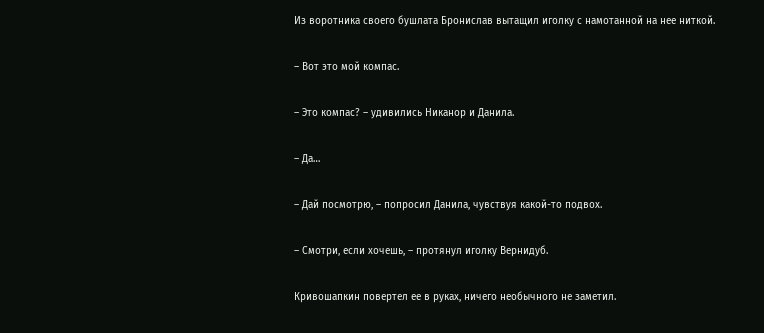Из воротника своего бушлата Бронислав вытащил иголку с намотанной на нее ниткой.

– Вот это мой компас.

– Это компас? – удивились Никанор и Данила.

– Да…

– Дай посмотрю, – попросил Данила, чувствуя какой-то подвох.

– Смотри, если хочешь, – протянул иголку Вернидуб.

Кривошапкин повертел ее в руках, ничего необычного не заметил.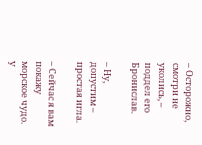– Осторожно, смотри не уколись, – поддел его Бронислав.

– Ну, допустим – простая игла.

– Сейчас я вам покажу морское чудо. У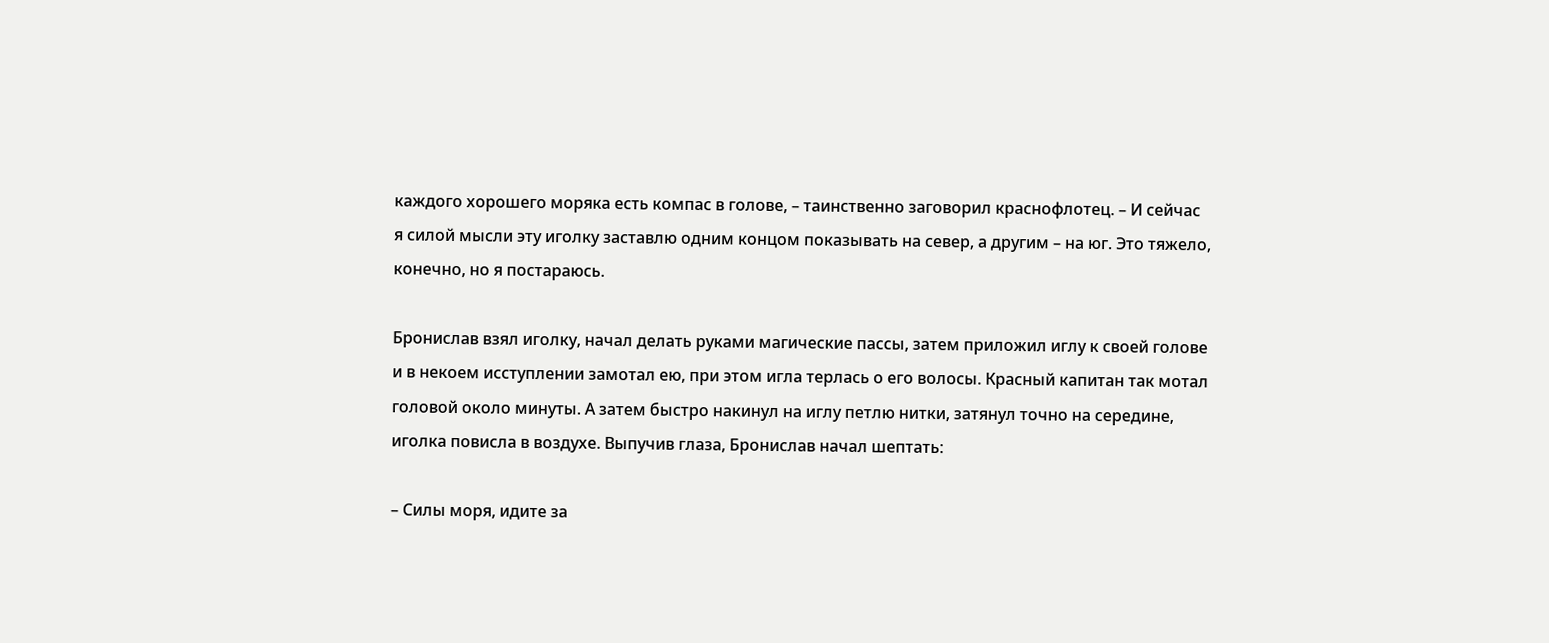каждого хорошего моряка есть компас в голове, – таинственно заговорил краснофлотец. – И сейчас я силой мысли эту иголку заставлю одним концом показывать на север, а другим – на юг. Это тяжело, конечно, но я постараюсь.

Бронислав взял иголку, начал делать руками магические пассы, затем приложил иглу к своей голове и в некоем исступлении замотал ею, при этом игла терлась о его волосы. Красный капитан так мотал головой около минуты. А затем быстро накинул на иглу петлю нитки, затянул точно на середине, иголка повисла в воздухе. Выпучив глаза, Бронислав начал шептать:

– Силы моря, идите за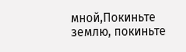мной,Покиньте землю, покиньте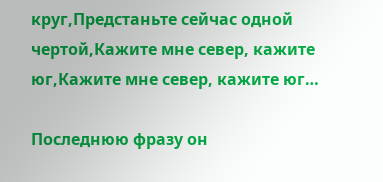круг,Предстаньте сейчас одной чертой,Кажите мне север, кажите юг,Кажите мне север, кажите юг…

Последнюю фразу он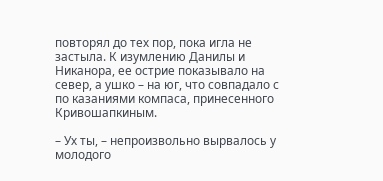повторял до тех пор, пока игла не застыла. К изумлению Данилы и Никанора, ее острие показывало на север, а ушко – на юг, что совпадало с по казаниями компаса, принесенного Кривошапкиным.

– Ух ты, – непроизвольно вырвалось у молодого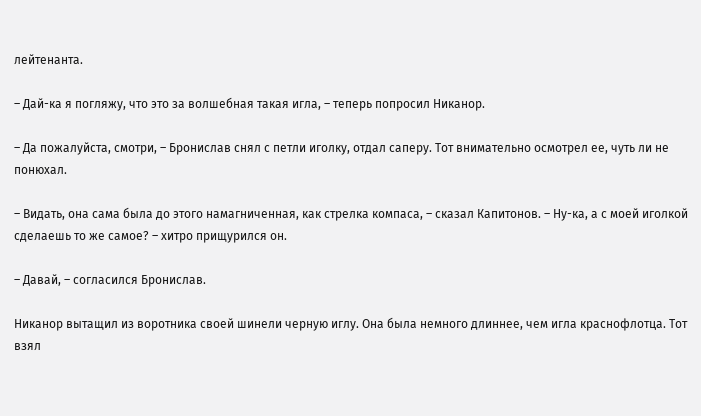лейтенанта.

– Дай-ка я погляжу, что это за волшебная такая игла, – теперь попросил Никанор.

– Да пожалуйста, смотри, – Бронислав снял с петли иголку, отдал саперу. Тот внимательно осмотрел ее, чуть ли не понюхал.

– Видать, она сама была до этого намагниченная, как стрелка компаса, – сказал Капитонов. – Ну-ка, а с моей иголкой сделаешь то же самое? – хитро прищурился он.

– Давай, – согласился Бронислав.

Никанор вытащил из воротника своей шинели черную иглу. Она была немного длиннее, чем игла краснофлотца. Тот взял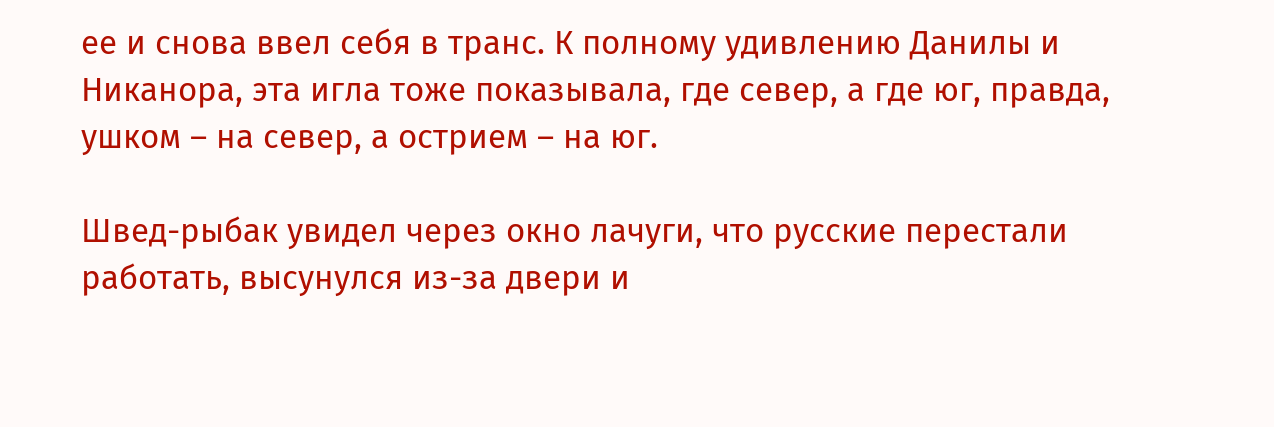ее и снова ввел себя в транс. К полному удивлению Данилы и Никанора, эта игла тоже показывала, где север, а где юг, правда, ушком – на север, а острием – на юг.

Швед-рыбак увидел через окно лачуги, что русские перестали работать, высунулся из-за двери и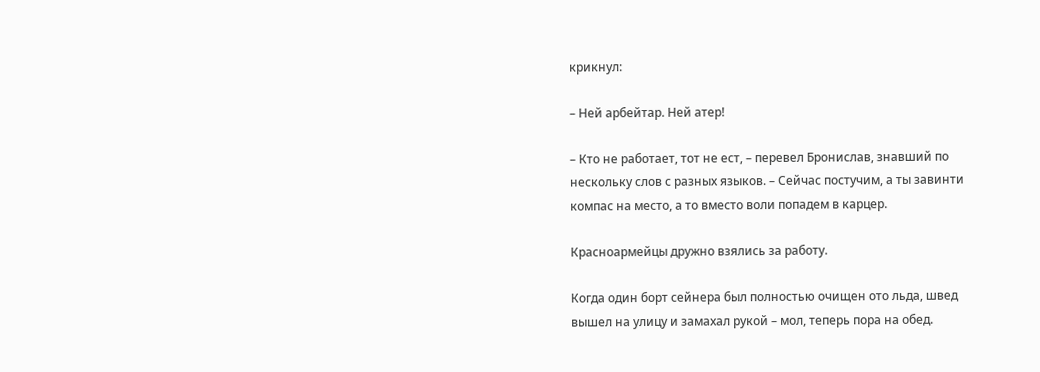крикнул:

– Ней арбейтар. Ней атер!

– Кто не работает, тот не ест, – перевел Бронислав, знавший по нескольку слов с разных языков. – Сейчас постучим, а ты завинти компас на место, а то вместо воли попадем в карцер.

Красноармейцы дружно взялись за работу.

Когда один борт сейнера был полностью очищен ото льда, швед вышел на улицу и замахал рукой – мол, теперь пора на обед.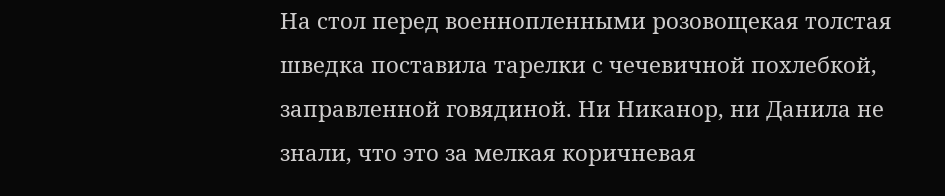На стол перед военнопленными розовощекая толстая шведка поставила тарелки с чечевичной похлебкой, заправленной говядиной. Ни Никанор, ни Данила не знали, что это за мелкая коричневая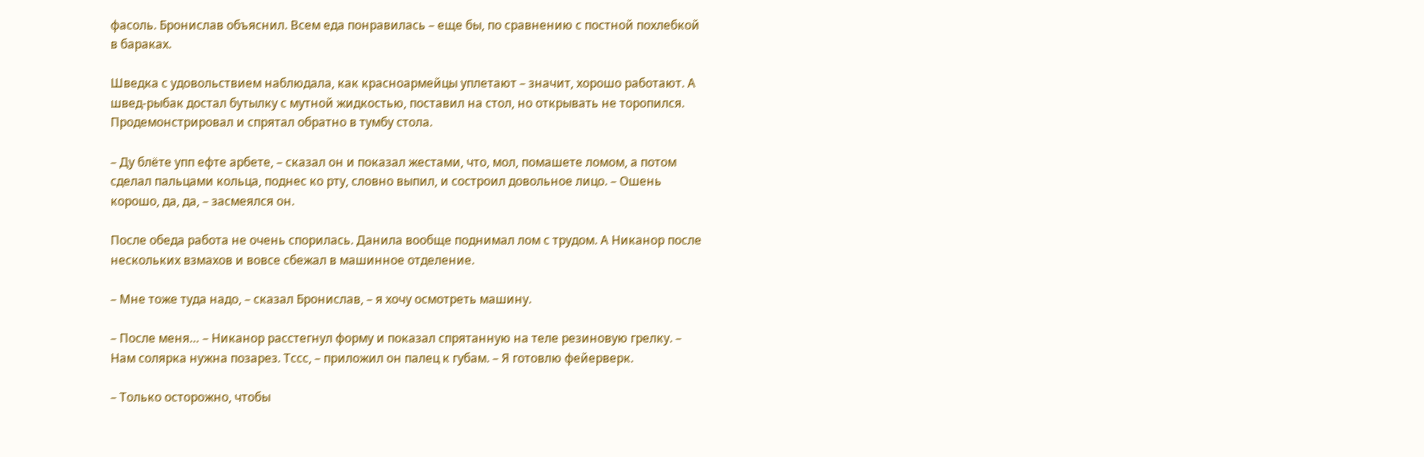фасоль. Бронислав объяснил. Всем еда понравилась – еще бы, по сравнению с постной похлебкой в бараках.

Шведка с удовольствием наблюдала, как красноармейцы уплетают – значит, хорошо работают. А швед-рыбак достал бутылку с мутной жидкостью, поставил на стол, но открывать не торопился. Продемонстрировал и спрятал обратно в тумбу стола.

– Ду блёте упп ефте арбете, – сказал он и показал жестами, что, мол, помашете ломом, а потом сделал пальцами кольца, поднес ко рту, словно выпил, и состроил довольное лицо. – Ошень корошо, да, да, – засмеялся он.

После обеда работа не очень спорилась. Данила вообще поднимал лом с трудом. А Никанор после нескольких взмахов и вовсе сбежал в машинное отделение.

– Мне тоже туда надо, – сказал Бронислав, – я хочу осмотреть машину.

– После меня… – Никанор расстегнул форму и показал спрятанную на теле резиновую грелку. – Нам солярка нужна позарез. Тссс, – приложил он палец к губам. – Я готовлю фейерверк.

– Только осторожно, чтобы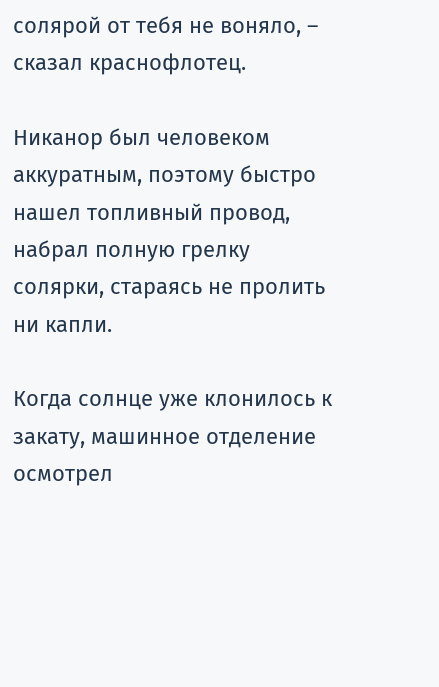солярой от тебя не воняло, – сказал краснофлотец.

Никанор был человеком аккуратным, поэтому быстро нашел топливный провод, набрал полную грелку солярки, стараясь не пролить ни капли.

Когда солнце уже клонилось к закату, машинное отделение осмотрел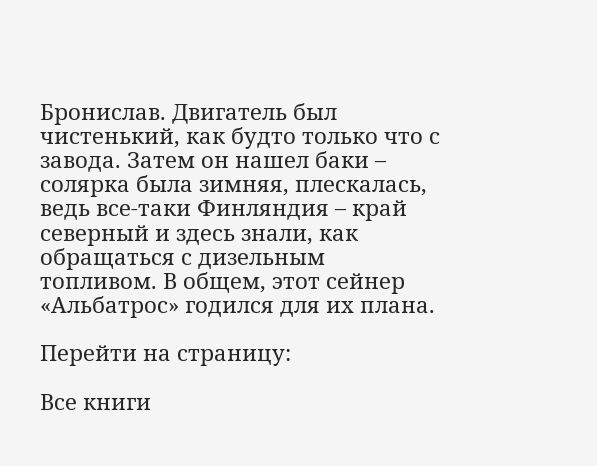Бронислав. Двигатель был чистенький, как будто только что с завода. Затем он нашел баки – солярка была зимняя, плескалась, ведь все-таки Финляндия – край северный и здесь знали, как обращаться с дизельным топливом. В общем, этот сейнер «Альбатрос» годился для их плана.

Перейти на страницу:

Все книги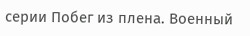серии Побег из плена. Военный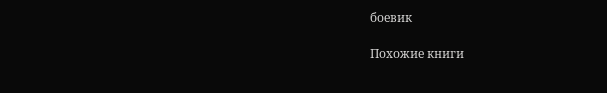боевик

Похожие книги